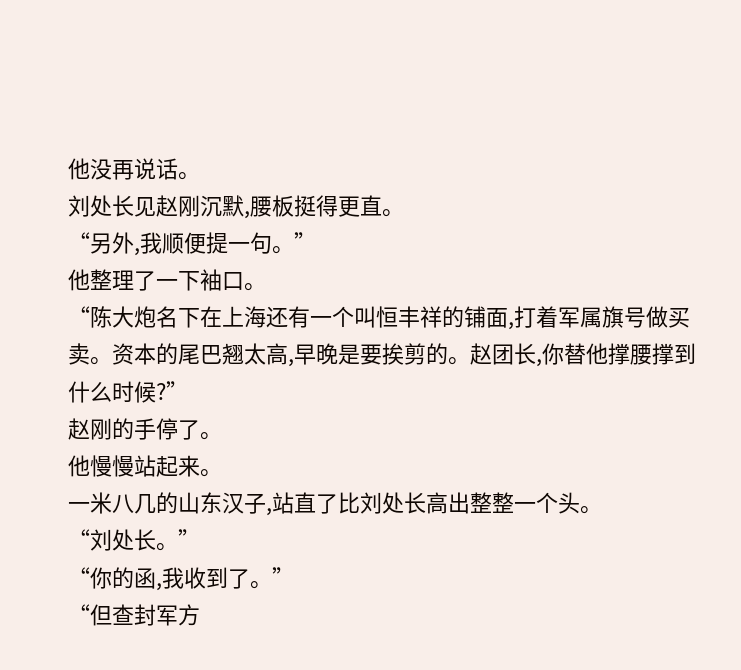他没再说话。
刘处长见赵刚沉默,腰板挺得更直。
“另外,我顺便提一句。”
他整理了一下袖口。
“陈大炮名下在上海还有一个叫恒丰祥的铺面,打着军属旗号做买卖。资本的尾巴翘太高,早晚是要挨剪的。赵团长,你替他撑腰撑到什么时候?”
赵刚的手停了。
他慢慢站起来。
一米八几的山东汉子,站直了比刘处长高出整整一个头。
“刘处长。”
“你的函,我收到了。”
“但查封军方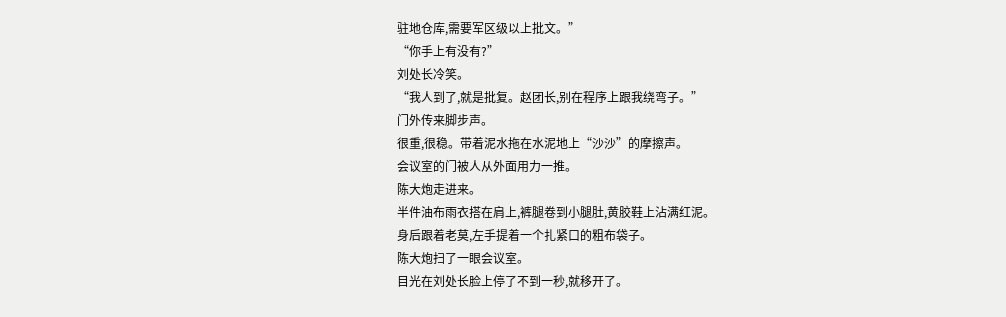驻地仓库,需要军区级以上批文。”
“你手上有没有?”
刘处长冷笑。
“我人到了,就是批复。赵团长,别在程序上跟我绕弯子。”
门外传来脚步声。
很重,很稳。带着泥水拖在水泥地上“沙沙”的摩擦声。
会议室的门被人从外面用力一推。
陈大炮走进来。
半件油布雨衣搭在肩上,裤腿卷到小腿肚,黄胶鞋上沾满红泥。
身后跟着老莫,左手提着一个扎紧口的粗布袋子。
陈大炮扫了一眼会议室。
目光在刘处长脸上停了不到一秒,就移开了。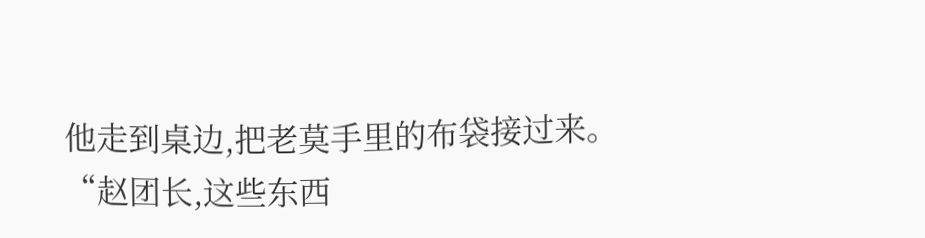他走到桌边,把老莫手里的布袋接过来。
“赵团长,这些东西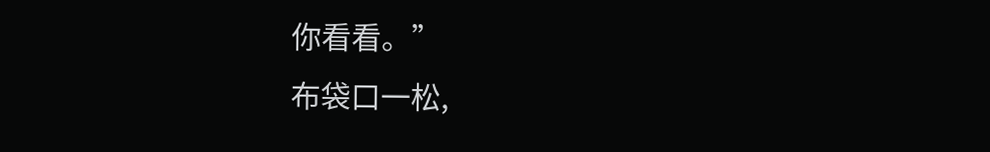你看看。”
布袋口一松,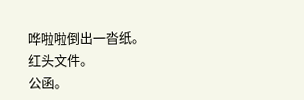哗啦啦倒出一沓纸。
红头文件。
公函。